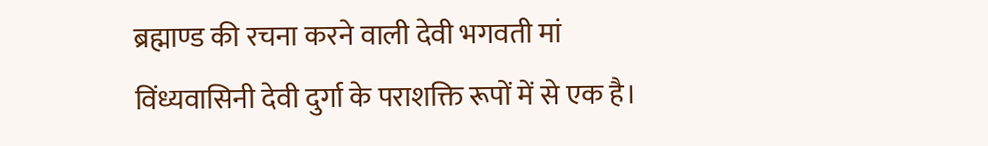ब्रह्माण्ड की रचना करने वाली देवी भगवती मां विंध्यवासिनी देवी दुर्गा के पराशक्ति रूपों में से एक है।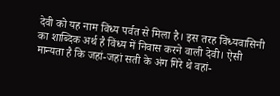देवी को यह नाम विंध्य पर्वत से मिला है। इस तरह विंध्यवासिनी का शाब्दिक अर्थ है विंध्य में निवास करने वाली देवी। ऐसी मान्यता है कि जहां-जहां सती के अंग गिरे थे वहां-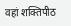वहां शक्तिपीठ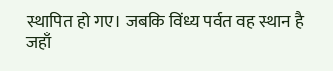स्थापित हो गए। जबकि विंध्य पर्वत वह स्थान है जहाँ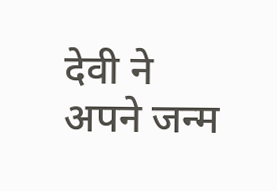देवी ने अपने जन्म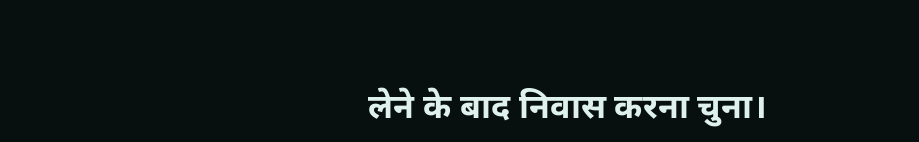लेने के बाद निवास करना चुना।